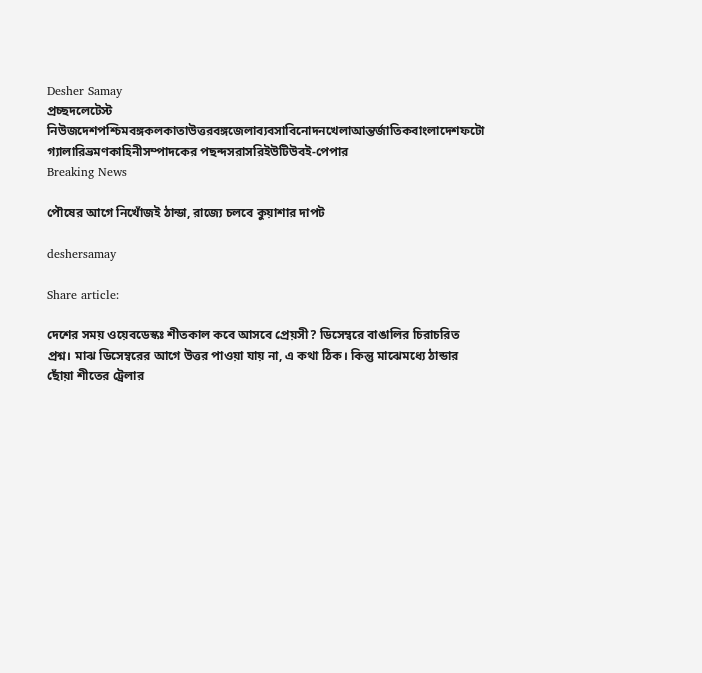Desher Samay
প্রচ্ছদলেটেস্ট নিউজদেশপশ্চিমবঙ্গকলকাতাউত্তরবঙ্গজেলাব্যবসাবিনোদনখেলাআন্তর্জাতিকবাংলাদেশফটো গ্যালারিভ্রমণকাহিনীসম্পাদকের পছন্দসরাসরিইউটিউবই-পেপার
Breaking News

পৌষের আগে নিখোঁজই ঠান্ডা, রাজ্যে চলবে কুয়াশার দাপট

deshersamay

Share article:

দেশের সময় ওয়েবডেস্কঃ শীতকাল কবে আসবে প্রেয়সী? ডিসেম্বরে বাঙালির চিরাচরিত প্রশ্ন। মাঝ ডিসেম্বরের আগে উত্তর পাওয়া যায় না, এ কথা ঠিক। কিন্তু মাঝেমধ্যে ঠান্ডার ছোঁয়া শীতের ট্রেলার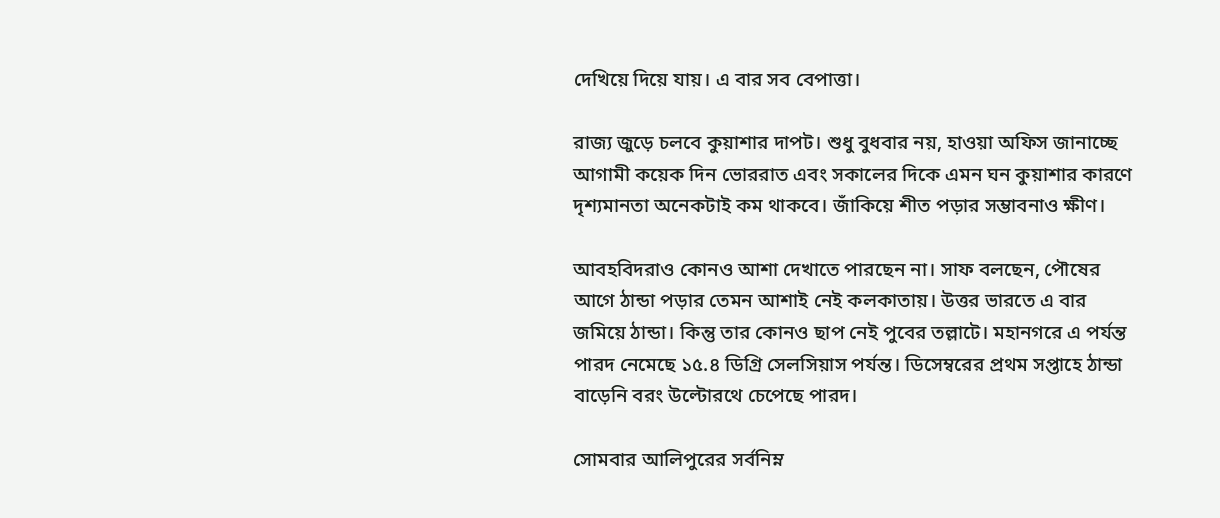দেখিয়ে দিয়ে যায়। এ বার সব বেপাত্তা।

রাজ্য জুড়ে চলবে কুয়াশার দাপট। শুধু বুধবার নয়, হাওয়া অফিস জানাচ্ছে আগামী কয়েক দিন ভোররাত এবং সকালের দিকে এমন ঘন কুয়াশার কারণে দৃশ্যমানতা অনেকটাই কম থাকবে। জাঁকিয়ে শীত পড়ার সম্ভাবনাও ক্ষীণ।

আবহবিদরাও কোনও আশা দেখাতে পারছেন না। সাফ বলছেন, পৌষের আগে ঠান্ডা পড়ার তেমন আশাই নেই কলকাতায়। উত্তর ভারতে এ বার জমিয়ে ঠান্ডা। কিন্তু তার কোনও ছাপ নেই পুবের তল্লাটে। মহানগরে এ পর্যন্ত পারদ নেমেছে ১৫.৪ ডিগ্রি সেলসিয়াস পর্যন্ত। ডিসেম্বরের প্রথম সপ্তাহে ঠান্ডা বাড়েনি বরং উল্টোরথে চেপেছে পারদ।

সোমবার আলিপুরের সর্বনিম্ন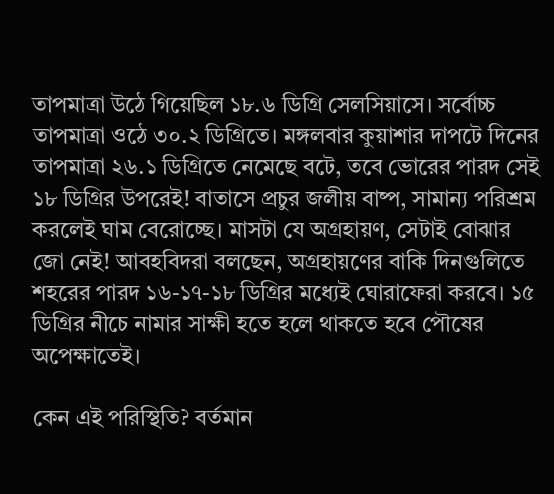তাপমাত্রা উঠে গিয়েছিল ১৮.৬ ডিগ্রি সেলসিয়াসে। সর্বোচ্চ তাপমাত্রা ওঠে ৩০.২ ডিগ্রিতে। মঙ্গলবার কুয়াশার দাপটে দিনের তাপমাত্রা ২৬.১ ডিগ্রিতে নেমেছে বটে, তবে ভোরের পারদ সেই ১৮ ডিগ্রির উপরেই! বাতাসে প্রচুর জলীয় বাষ্প, সামান্য পরিশ্রম করলেই ঘাম বেরোচ্ছে। মাসটা যে অগ্রহায়ণ, সেটাই বোঝার জো নেই! আবহবিদরা বলছেন, অগ্রহায়ণের বাকি দিনগুলিতে শহরের পারদ ১৬-১৭-১৮ ডিগ্রির মধ্যেই ঘোরাফেরা করবে। ১৫ ডিগ্রির নীচে নামার সাক্ষী হতে হলে থাকতে হবে পৌষের অপেক্ষাতেই।

কেন এই পরিস্থিতি? বর্তমান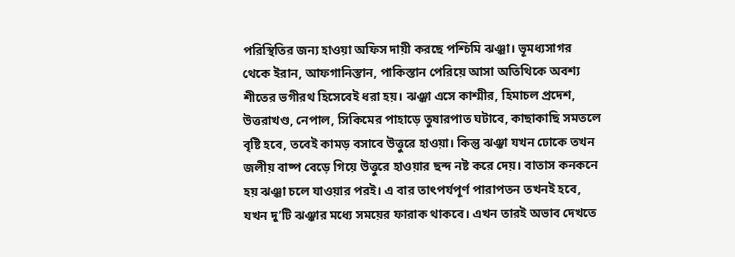পরিস্থিতির জন্য হাওয়া অফিস দায়ী করছে পশ্চিমি ঝঞ্ঝা। ভূমধ্যসাগর থেকে ইরান, আফগানিস্তান, পাকিস্তান পেরিয়ে আসা অতিথিকে অবশ্য শীতের ভগীরথ হিসেবেই ধরা হয়। ঝঞ্ঝা এসে কাশ্মীর, হিমাচল প্রদেশ, উত্তরাখণ্ড, নেপাল, সিকিমের পাহাড়ে তুষারপাত ঘটাবে, কাছাকাছি সমতলে বৃষ্টি হবে, তবেই কামড় বসাবে উত্তুরে হাওয়া। কিন্তু ঝঞ্ঝা যখন ঢোকে তখন জলীয় বাষ্প বেড়ে গিয়ে উত্তুরে হাওয়ার ছন্দ নষ্ট করে দেয়। বাতাস কনকনে হয় ঝঞ্ঝা চলে যাওয়ার পরই। এ বার তাৎপর্যপূর্ণ পারাপতন তখনই হবে, যখন দু’টি ঝঞ্ঝার মধ্যে সময়ের ফারাক থাকবে। এখন তারই অভাব দেখতে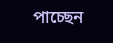পাচ্ছেন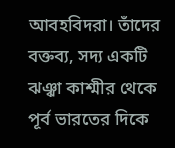আবহবিদরা। তাঁদের বক্তব্য, সদ্য একটি ঝঞ্ঝা কাশ্মীর থেকে পূর্ব ভারতের দিকে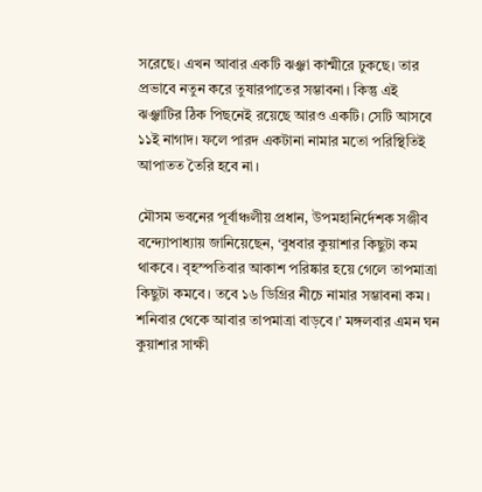সরেছে। এখন আবার একটি ঝঞ্ঝা কাশ্মীরে ঢুকছে। তার প্রভাবে নতুন করে তুষারপাতের সম্ভাবনা। কিন্তু এই ঝঞ্ঝাটির ঠিক পিছনেই রয়েছে আরও একটি। সেটি আসবে ১১ই নাগাদ। ফলে পারদ একটানা নামার মতো পরিস্থিতিই আপাতত তৈরি হবে না।

মৌসম ভবনের পূর্বাঞ্চলীয় প্রধান, উপমহানির্দেশক সঞ্জীব বন্দ্যোপাধ্যায় জানিয়েছেন, ‘বুধবার কুয়াশার কিছুটা কম থাকবে। বৃহস্পতিবার আকাশ পরিষ্কার হয়ে গেলে তাপমাত্রা কিছুটা কমবে। তবে ১৬ ডিগ্রির নীচে নামার সম্ভাবনা কম। শনিবার থেকে আবার তাপমাত্রা বাড়বে।’ মঙ্গলবার এমন ঘন কুয়াশার সাক্ষী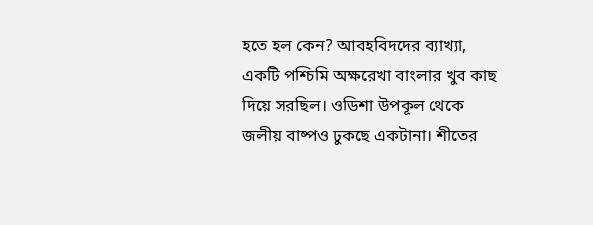হতে হল কেন? আবহবিদদের ব্যাখ্যা, একটি পশ্চিমি অক্ষরেখা বাংলার খুব কাছ দিয়ে সরছিল। ওডিশা উপকূল থেকে জলীয় বাষ্পও ঢুকছে একটানা। শীতের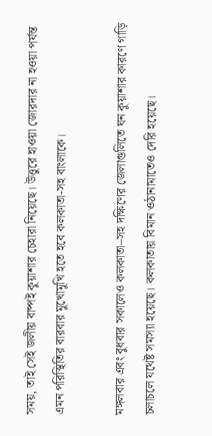সময়, তাই সেই জলীয় বাষ্পই কুয়াশার চেহারা নিয়েছে। উত্তুরে হাওয়া জোরদার না হওয়া পর্যন্ত এমন পরিস্থিতির বারবার মুখোমুখি হতে হবে কলকাতা-সহ বাংলাকে।

মঙ্গলবার এবং বুধবার সকালেও কলকাতা–সহ দক্ষিণের জেলাগুলিতে ঘন কুয়াশার কারণে গাড়ি চলাচলে যথেষ্ট সমস্যা হয়েছে। কলকাতায় বিমান ওঠানামাতেও দেরি হয়েছে।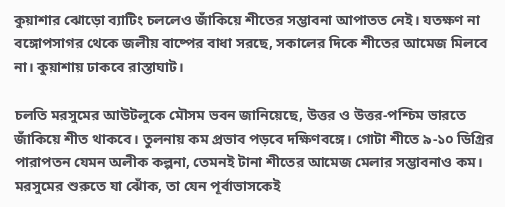কুয়াশার ঝোড়ো ব্যাটিং চললেও জাঁকিয়ে শীতের সম্ভাবনা আপাতত নেই। যতক্ষণ না বঙ্গোপসাগর থেকে জলীয় বাষ্পের বাধা সরছে, সকালের দিকে শীতের আমেজ মিলবে না। কুয়াশায় ঢাকবে রাস্তাঘাট।

চলতি মরসুমের আউটলুকে মৌসম ভবন জানিয়েছে, উত্তর ও উত্তর-পশ্চিম ভারতে জাঁকিয়ে শীত থাকবে। তুলনায় কম প্রভাব পড়বে দক্ষিণবঙ্গে। গোটা শীতে ৯-১০ ডিগ্রির পারাপতন যেমন অলীক কল্পনা, তেমনই টানা শীতের আমেজ মেলার সম্ভাবনাও কম। মরসুমের শুরুতে যা ঝোঁক, তা যেন পূর্বাভাসকেই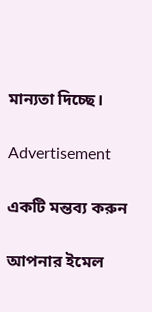মান্যতা দিচ্ছে।

Advertisement

একটি মন্তব্য করুন

আপনার ইমেল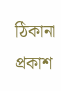ঠিকানা প্রকাশ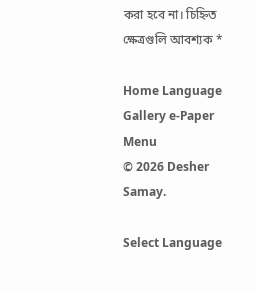করা হবে না। চিহ্নিত ক্ষেত্রগুলি আবশ্যক *

Home Language Gallery e-Paper
Menu
© 2026 Desher Samay.

Select Language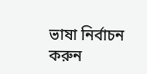ভাষা নির্বাচন করুন